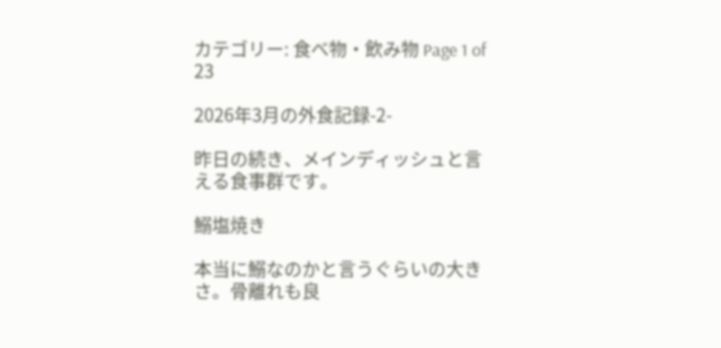カテゴリー: 食べ物・飲み物 Page 1 of 23

2026年3月の外食記録-2-

昨日の続き、メインディッシュと言える食事群です。

鰯塩焼き

本当に鰯なのかと言うぐらいの大きさ。骨離れも良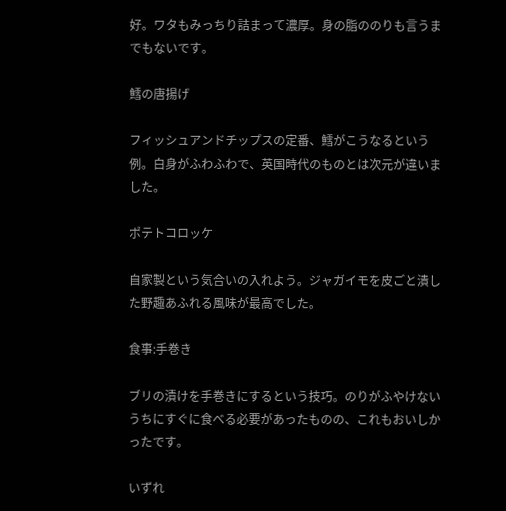好。ワタもみっちり詰まって濃厚。身の脂ののりも言うまでもないです。

鱈の唐揚げ

フィッシュアンドチップスの定番、鱈がこうなるという例。白身がふわふわで、英国時代のものとは次元が違いました。

ポテトコロッケ

自家製という気合いの入れよう。ジャガイモを皮ごと潰した野趣あふれる風味が最高でした。

食事:手巻き

ブリの漬けを手巻きにするという技巧。のりがふやけないうちにすぐに食べる必要があったものの、これもおいしかったです。

いずれ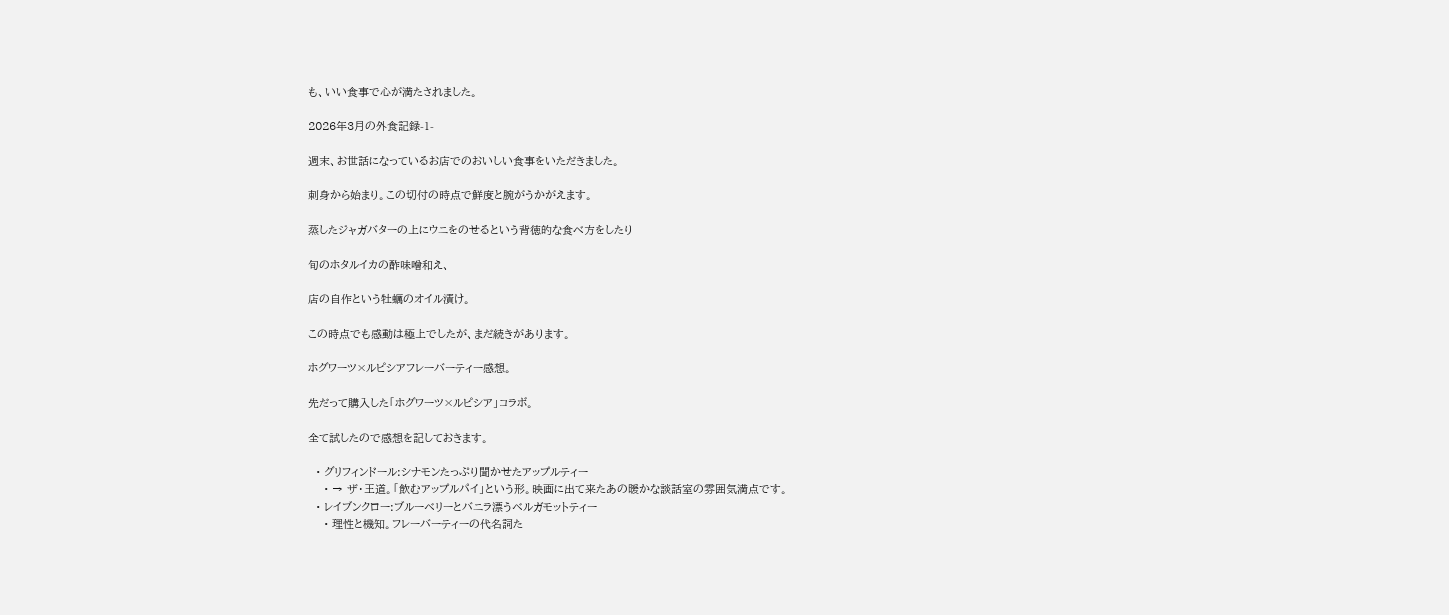も、いい食事で心が満たされました。

2026年3月の外食記録-1-

週末、お世話になっているお店でのおいしい食事をいただきました。

刺身から始まり。この切付の時点で鮮度と腕がうかがえます。

蒸したジャガバターの上にウニをのせるという背徳的な食べ方をしたり

旬のホタルイカの酢味噌和え、

店の自作という牡蠣のオイル漬け。

この時点でも感動は極上でしたが、まだ続きがあります。

ホグワーツ×ルピシアフレーバーティー感想。

先だって購入した「ホグワーツ×ルピシア」コラボ。

全て試したので感想を記しておきます。

  • グリフィンドール:シナモンたっぷり聞かせたアップルティー
    • → ザ・王道。「飲むアップルパイ」という形。映画に出て来たあの暖かな談話室の雰囲気満点です。
  • レイブンクロー:ブルーベリーとバニラ漂うベルガモットティー
    • 理性と機知。フレーバーティーの代名詞た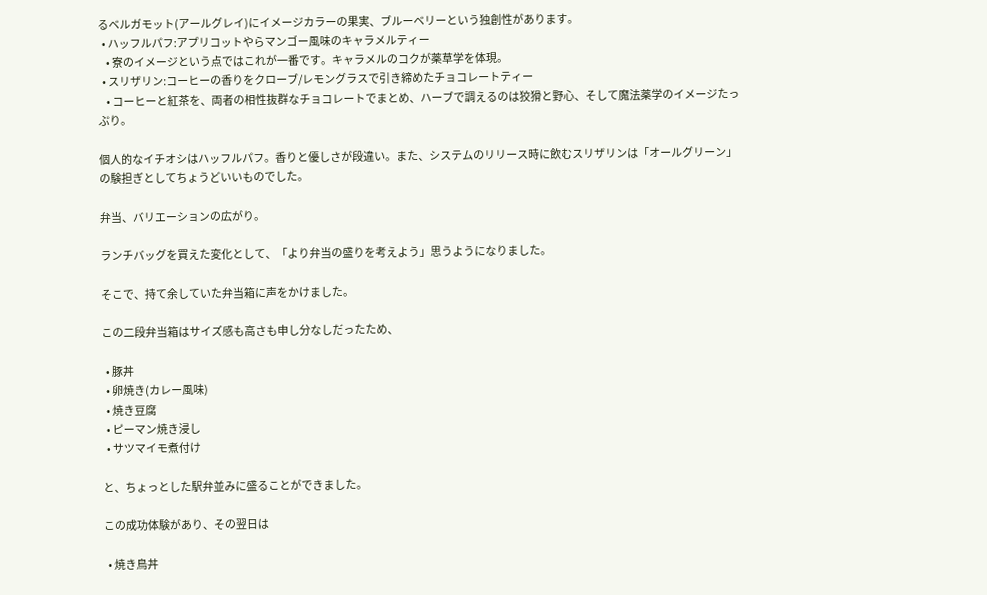るベルガモット(アールグレイ)にイメージカラーの果実、ブルーベリーという独創性があります。
  • ハッフルパフ:アプリコットやらマンゴー風味のキャラメルティー
    • 寮のイメージという点ではこれが一番です。キャラメルのコクが薬草学を体現。
  • スリザリン:コーヒーの香りをクローブ/レモングラスで引き締めたチョコレートティー
    • コーヒーと紅茶を、両者の相性抜群なチョコレートでまとめ、ハーブで調えるのは狡猾と野心、そして魔法薬学のイメージたっぷり。

個人的なイチオシはハッフルパフ。香りと優しさが段違い。また、システムのリリース時に飲むスリザリンは「オールグリーン」の験担ぎとしてちょうどいいものでした。

弁当、バリエーションの広がり。

ランチバッグを買えた変化として、「より弁当の盛りを考えよう」思うようになりました。

そこで、持て余していた弁当箱に声をかけました。

この二段弁当箱はサイズ感も高さも申し分なしだったため、

  • 豚丼
  • 卵焼き(カレー風味)
  • 焼き豆腐
  • ピーマン焼き浸し
  • サツマイモ煮付け

と、ちょっとした駅弁並みに盛ることができました。

この成功体験があり、その翌日は

  • 焼き鳥丼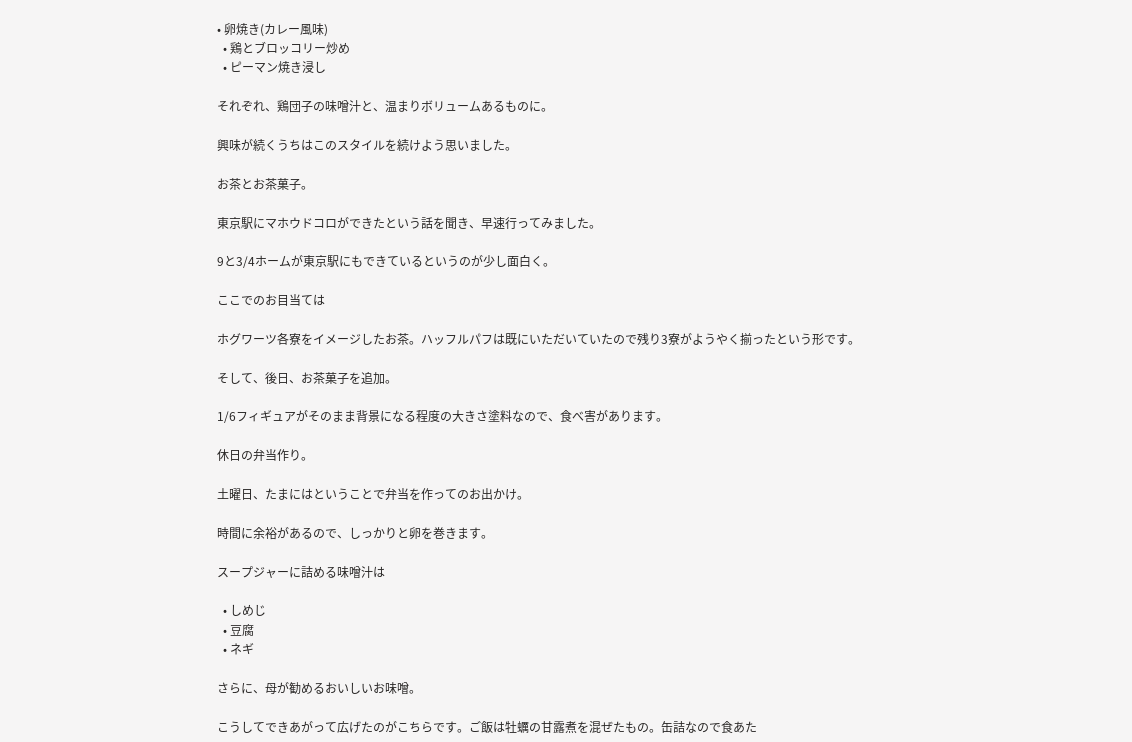• 卵焼き(カレー風味)
  • 鶏とブロッコリー炒め
  • ピーマン焼き浸し

それぞれ、鶏団子の味噌汁と、温まりボリュームあるものに。

興味が続くうちはこのスタイルを続けよう思いました。

お茶とお茶菓子。

東京駅にマホウドコロができたという話を聞き、早速行ってみました。

9と3/4ホームが東京駅にもできているというのが少し面白く。

ここでのお目当ては

ホグワーツ各寮をイメージしたお茶。ハッフルパフは既にいただいていたので残り3寮がようやく揃ったという形です。

そして、後日、お茶菓子を追加。

1/6フィギュアがそのまま背景になる程度の大きさ塗料なので、食べ害があります。

休日の弁当作り。

土曜日、たまにはということで弁当を作ってのお出かけ。

時間に余裕があるので、しっかりと卵を巻きます。

スープジャーに詰める味噌汁は

  • しめじ
  • 豆腐
  • ネギ

さらに、母が勧めるおいしいお味噌。

こうしてできあがって広げたのがこちらです。ご飯は牡蠣の甘露煮を混ぜたもの。缶詰なので食あた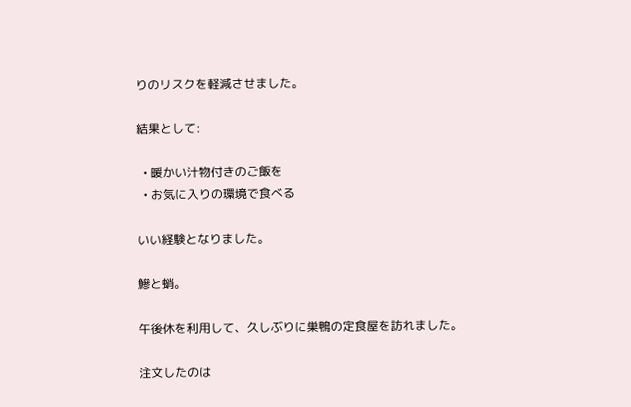りのリスクを軽減させました。

結果として:

  • 暖かい汁物付きのご飯を
  • お気に入りの環境で食べる

いい経験となりました。

鰺と蛸。

午後休を利用して、久しぶりに巣鴨の定食屋を訪れました。

注文したのは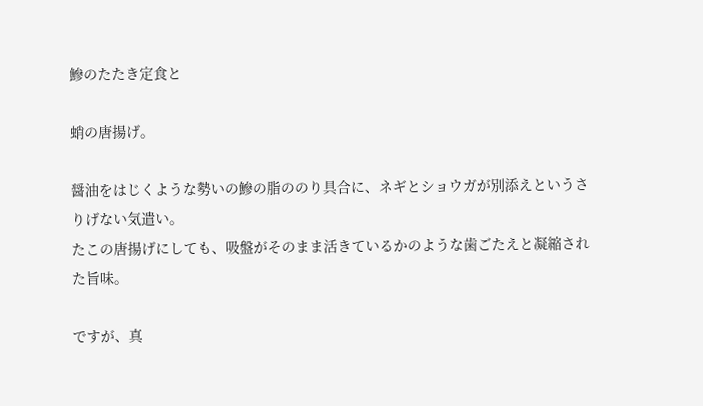鰺のたたき定食と

蛸の唐揚げ。

醤油をはじくような勢いの鰺の脂ののり具合に、ネギとショウガが別添えというさりげない気遣い。
たこの唐揚げにしても、吸盤がそのまま活きているかのような歯ごたえと凝縮された旨味。

ですが、真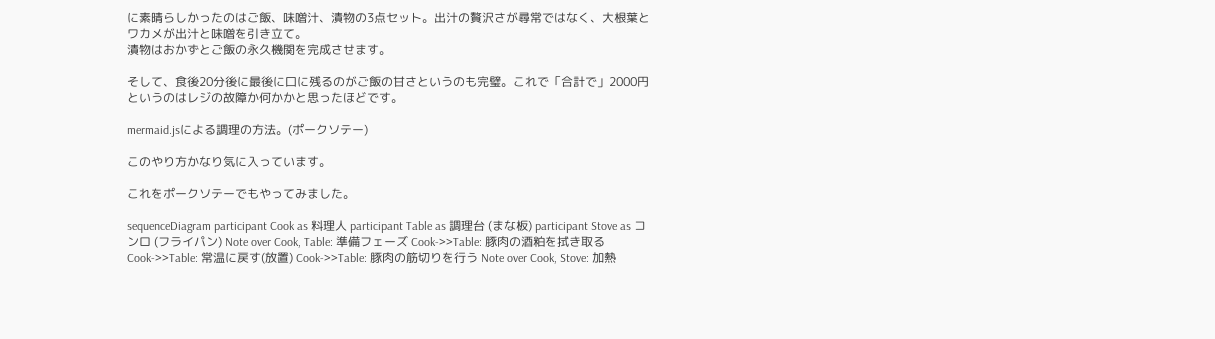に素晴らしかったのはご飯、味噌汁、漬物の3点セット。出汁の贅沢さが尋常ではなく、大根葉とワカメが出汁と味噌を引き立て。
漬物はおかずとご飯の永久機関を完成させます。

そして、食後20分後に最後に口に残るのがご飯の甘さというのも完璧。これで「合計で」2000円というのはレジの故障か何かかと思ったほどです。

mermaid.jsによる調理の方法。(ポークソテー)

このやり方かなり気に入っています。

これをポークソテーでもやってみました。

sequenceDiagram participant Cook as 料理人 participant Table as 調理台 (まな板) participant Stove as コンロ (フライパン) Note over Cook, Table: 準備フェーズ Cook->>Table: 豚肉の酒粕を拭き取る Cook->>Table: 常温に戻す(放置) Cook->>Table: 豚肉の筋切りを行う Note over Cook, Stove: 加熱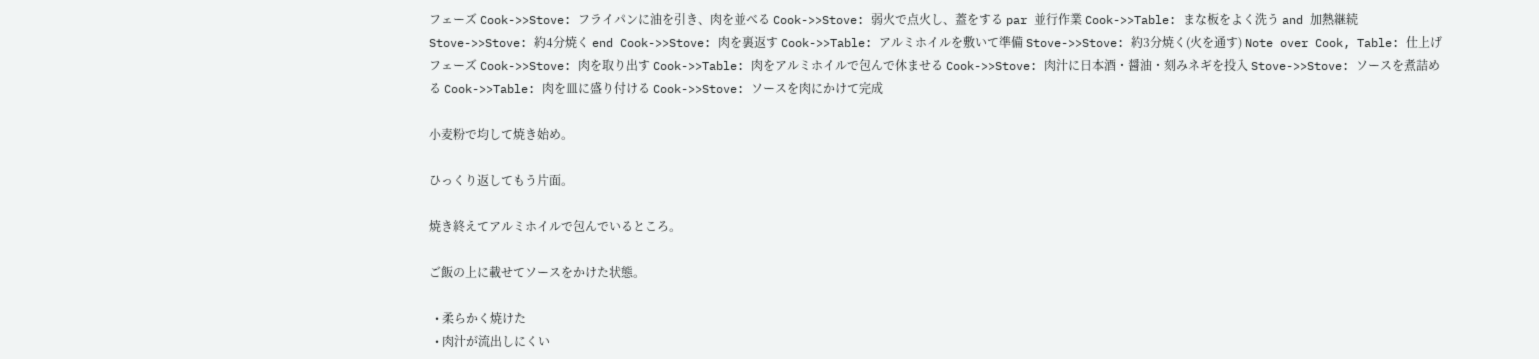フェーズ Cook->>Stove: フライパンに油を引き、肉を並べる Cook->>Stove: 弱火で点火し、蓋をする par 並行作業 Cook->>Table: まな板をよく洗う and 加熱継続 Stove->>Stove: 約4分焼く end Cook->>Stove: 肉を裏返す Cook->>Table: アルミホイルを敷いて準備 Stove->>Stove: 約3分焼く(火を通す) Note over Cook, Table: 仕上げフェーズ Cook->>Stove: 肉を取り出す Cook->>Table: 肉をアルミホイルで包んで休ませる Cook->>Stove: 肉汁に日本酒・醤油・刻みネギを投入 Stove->>Stove: ソースを煮詰める Cook->>Table: 肉を皿に盛り付ける Cook->>Stove: ソースを肉にかけて完成

小麦粉で均して焼き始め。

ひっくり返してもう片面。

焼き終えてアルミホイルで包んでいるところ。

ご飯の上に載せてソースをかけた状態。

  • 柔らかく焼けた
  • 肉汁が流出しにくい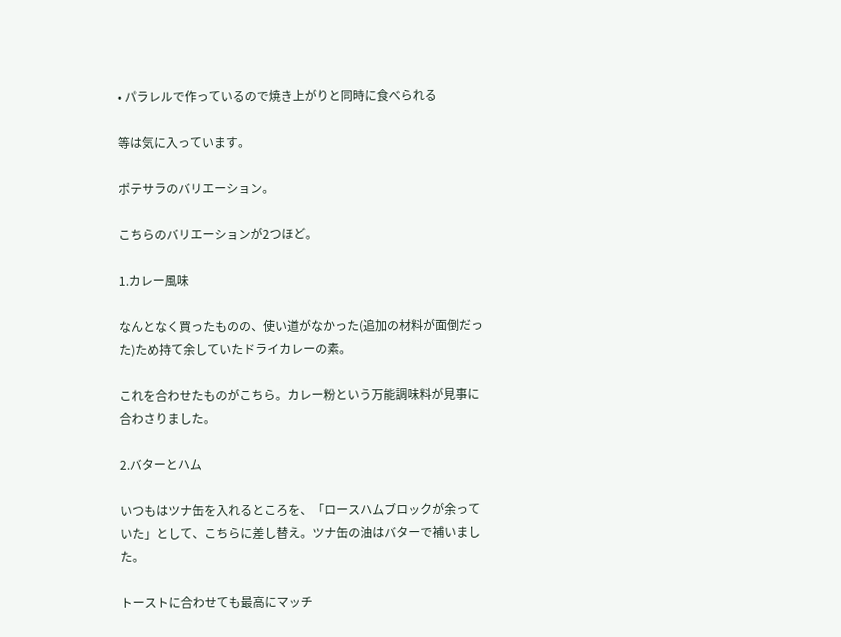• パラレルで作っているので焼き上がりと同時に食べられる

等は気に入っています。

ポテサラのバリエーション。

こちらのバリエーションが2つほど。

1.カレー風味

なんとなく買ったものの、使い道がなかった(追加の材料が面倒だった)ため持て余していたドライカレーの素。

これを合わせたものがこちら。カレー粉という万能調味料が見事に合わさりました。

2.バターとハム

いつもはツナ缶を入れるところを、「ロースハムブロックが余っていた」として、こちらに差し替え。ツナ缶の油はバターで補いました。

トーストに合わせても最高にマッチ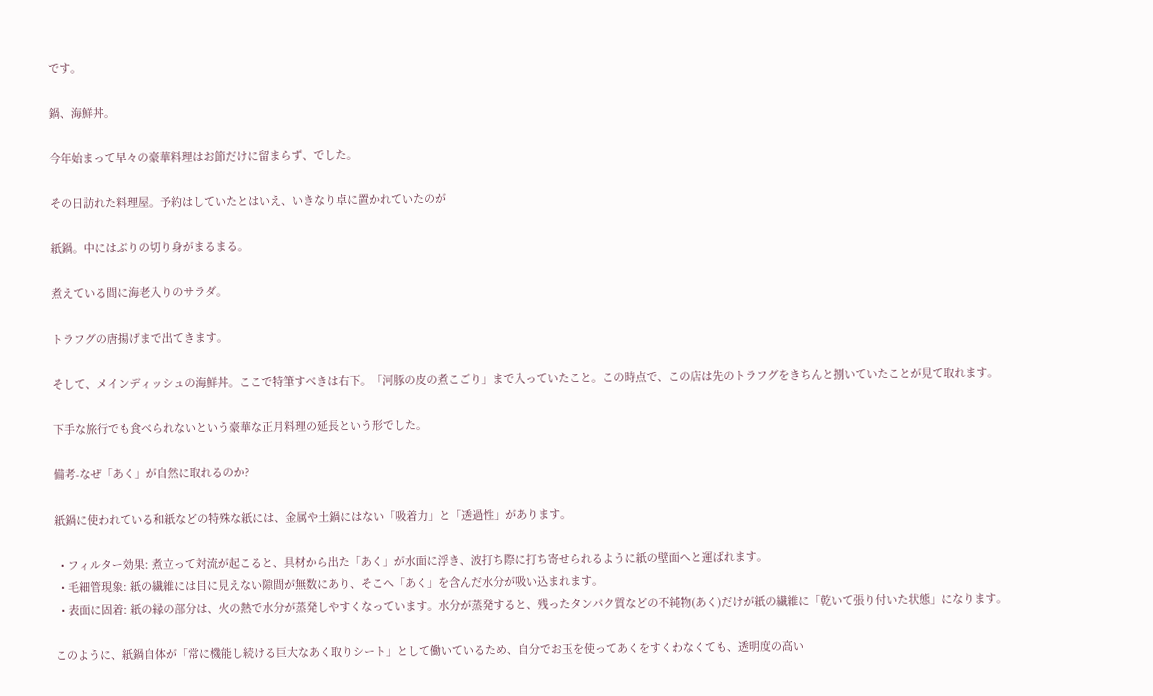です。

鍋、海鮮丼。

今年始まって早々の豪華料理はお節だけに留まらず、でした。

その日訪れた料理屋。予約はしていたとはいえ、いきなり卓に置かれていたのが

紙鍋。中にはぶりの切り身がまるまる。

煮えている間に海老入りのサラダ。

トラフグの唐揚げまで出てきます。

そして、メインディッシュの海鮮丼。ここで特筆すべきは右下。「河豚の皮の煮こごり」まで入っていたこと。この時点で、この店は先のトラフグをきちんと捌いていたことが見て取れます。

下手な旅行でも食べられないという豪華な正月料理の延長という形でした。

備考-なぜ「あく」が自然に取れるのか?

紙鍋に使われている和紙などの特殊な紙には、金属や土鍋にはない「吸着力」と「透過性」があります。

  • フィルター効果: 煮立って対流が起こると、具材から出た「あく」が水面に浮き、波打ち際に打ち寄せられるように紙の壁面へと運ばれます。
  • 毛細管現象: 紙の繊維には目に見えない隙間が無数にあり、そこへ「あく」を含んだ水分が吸い込まれます。
  • 表面に固着: 紙の縁の部分は、火の熱で水分が蒸発しやすくなっています。水分が蒸発すると、残ったタンパク質などの不純物(あく)だけが紙の繊維に「乾いて張り付いた状態」になります。

このように、紙鍋自体が「常に機能し続ける巨大なあく取りシート」として働いているため、自分でお玉を使ってあくをすくわなくても、透明度の高い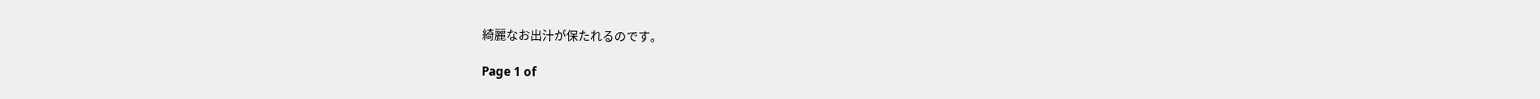綺麗なお出汁が保たれるのです。

Page 1 of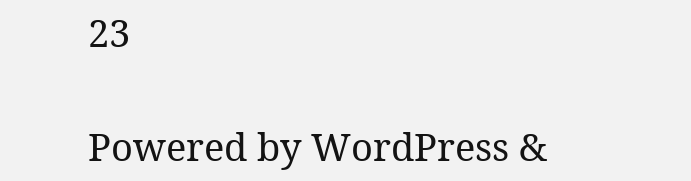23

Powered by WordPress &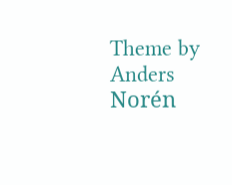Theme by Anders Norén